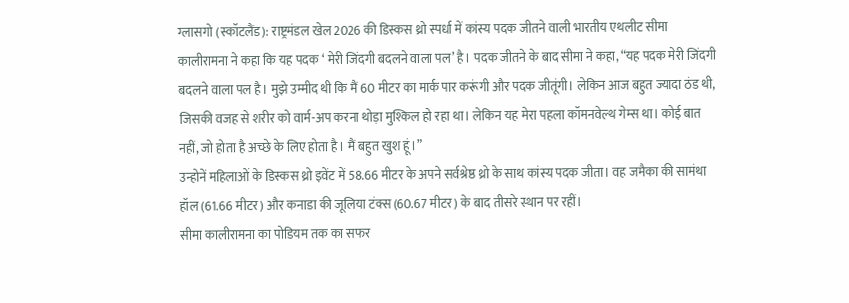ग्लासगो (स्कॉटलैंड): राष्ट्रमंडल खेल 2026 की डिस्कस थ्रो स्पर्धा में कांस्य पदक जीतने वाली भारतीय एथलीट सीमा कालीरामना ने कहा कि यह पदक ‘ मेरी जिंदगी बदलने वाला पल’ है। पदक जीतने के बाद सीमा ने कहा, “यह पदक मेरी जिंदगी बदलने वाला पल है। मुझे उम्मीद थी कि मैं 60 मीटर का मार्क पार करूंगी और पदक जीतूंगी। लेकिन आज बहुत ज्यादा ठंड थी, जिसकी वजह से शरीर को वार्म-अप करना थोड़ा मुश्किल हो रहा था। लेकिन यह मेरा पहला कॉमनवेल्थ गेम्स था। कोई बात नहीं, जो होता है अच्छे के लिए होता है। मैं बहुत खुश हूं।”
उन्होनें महिलाओं के डिस्कस थ्रो इवेंट में 58.66 मीटर के अपने सर्वश्रेष्ठ थ्रो के साथ कांस्य पदक जीता। वह जमैका की सामंथा हॉल (61.66 मीटर) और कनाडा की जूलिया टंक्स (60.67 मीटर) के बाद तीसरे स्थान पर रहीं।
सीमा कालीरामना का पोडियम तक का सफर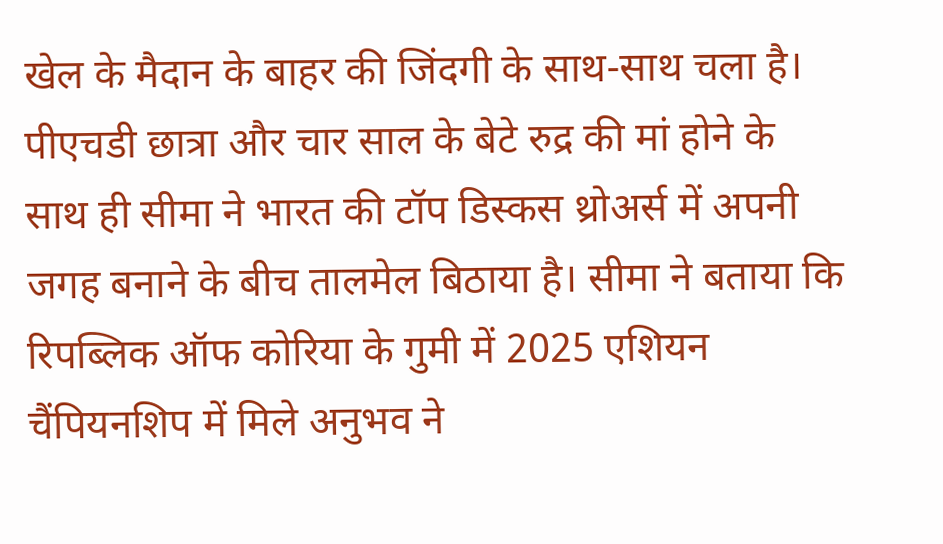खेल के मैदान के बाहर की जिंदगी के साथ-साथ चला है। पीएचडी छात्रा और चार साल के बेटे रुद्र की मां होने के साथ ही सीमा ने भारत की टॉप डिस्कस थ्रोअर्स में अपनी जगह बनाने के बीच तालमेल बिठाया है। सीमा ने बताया कि रिपब्लिक ऑफ कोरिया के गुमी में 2025 एशियन चैंपियनशिप में मिले अनुभव ने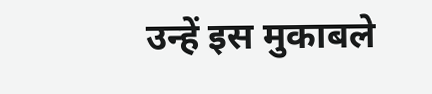उन्हें इस मुकाबले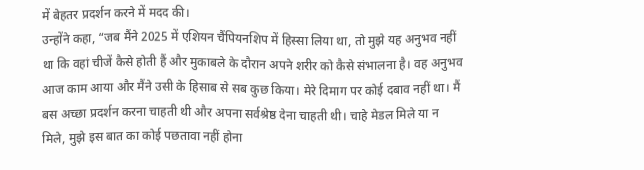में बेहतर प्रदर्शन करने में मदद की।
उन्होंने कहा, “जब मैंने 2025 में एशियन चैंपियनशिप में हिस्सा लिया था, तो मुझे यह अनुभव नहीं था कि वहां चीजें कैसे होती हैं और मुकाबले के दौरान अपने शरीर को कैसे संभालना है। वह अनुभव आज काम आया और मैंने उसी के हिसाब से सब कुछ किया। मेरे दिमाग पर कोई दबाव नहीं था। मैं बस अच्छा प्रदर्शन करना चाहती थी और अपना सर्वश्रेष्ठ देना चाहती थी। चाहे मेडल मिले या न मिले, मुझे इस बात का कोई पछतावा नहीं होना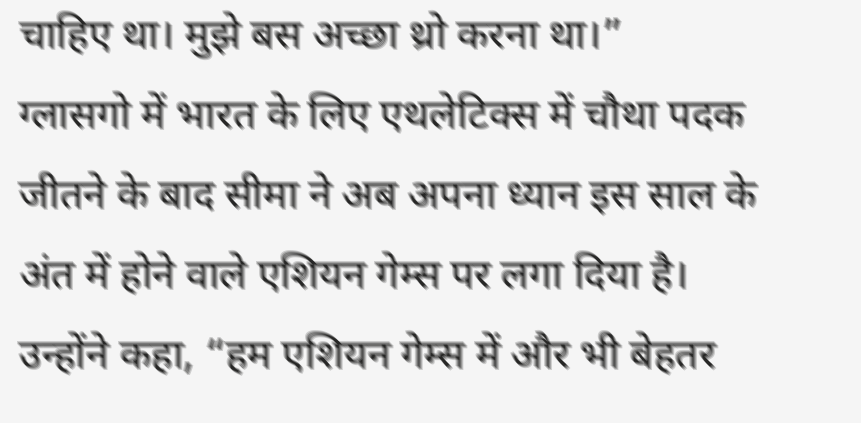चाहिए था। मुझे बस अच्छा थ्रो करना था।”
ग्लासगो में भारत के लिए एथलेटिक्स में चौथा पदक जीतने के बाद सीमा ने अब अपना ध्यान इस साल के अंत में होने वाले एशियन गेम्स पर लगा दिया है। उन्होंने कहा, “हम एशियन गेम्स में और भी बेहतर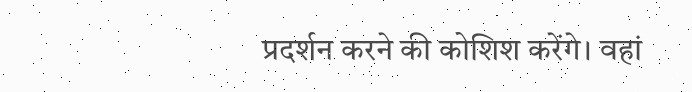प्रदर्शन करने की कोशिश करेंगे। वहां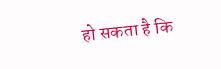हो सकता है कि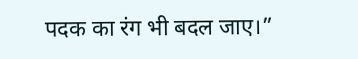पदक का रंग भी बदल जाए।”